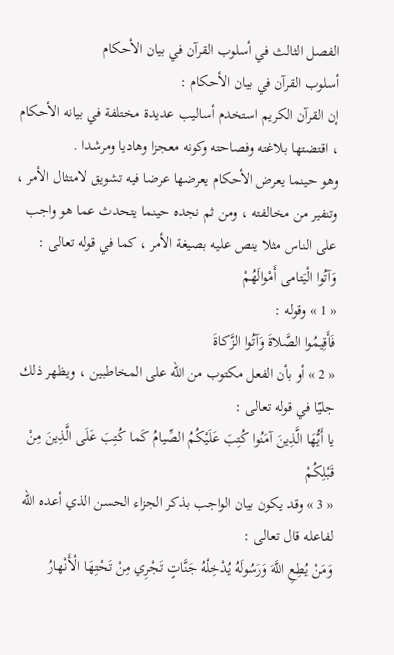الفصل الثالث في أسلوب القرآن في بيان الأحكام
أسلوب القرآن في بيان الأحكام :
إن القرآن الكريم استخدم أساليب عديدة مختلفة في بيانه الأحكام ، اقتضتها بلاغته وفصاحته وكونه معجزا وهاديا ومرشدا .
وهو حينما يعرض الأحكام يعرضها عرضا فيه تشويق لامتثال الأمر ، وتنفير من مخالفته ، ومن ثم نجده حينما يتحدث عما هو واجب على الناس مثلا ينص عليه بصيغة الأمر ، كما في قوله تعالى :
وَآتُوا الْيَتامى أَمْوالَهُمْ
« 1 » وقوله :
فَأَقِيمُوا الصَّلاةَ وَآتُوا الزَّكاةَ
« 2 » أو بأن الفعل مكتوب من اللّه على المخاطبين ، ويظهر ذلك جليّا في قوله تعالى :
يا أَيُّهَا الَّذِينَ آمَنُوا كُتِبَ عَلَيْكُمُ الصِّيامُ كَما كُتِبَ عَلَى الَّذِينَ مِنْ قَبْلِكُمْ
« 3 » وقد يكون بيان الواجب بذكر الجزاء الحسن الذي أعده اللّه لفاعله قال تعالى :
وَمَنْ يُطِعِ اللَّهَ وَرَسُولَهُ يُدْخِلْهُ جَنَّاتٍ تَجْرِي مِنْ تَحْتِهَا الْأَنْهارُ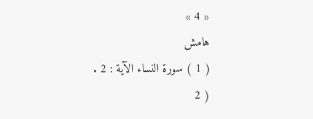« 4 »
هامش
( 1 ) سورة النساء الآية : 2 .
( 2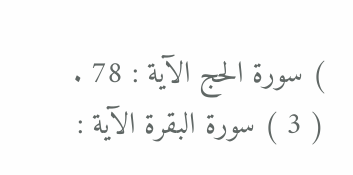) سورة الحج الآية : 78 .
( 3 ) سورة البقرة الآية :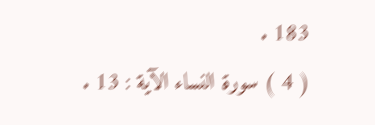183 .
( 4 ) سورة النساء الآية : 13 .